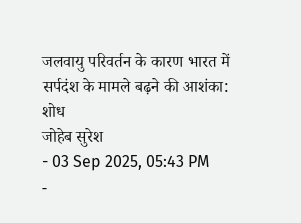जलवायु परिवर्तन के कारण भारत में सर्पदंश के मामले बढ़ने की आशंका: शोध
जोहेब सुरेश
- 03 Sep 2025, 05:43 PM
-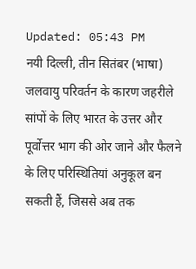Updated: 05:43 PM
नयी दिल्ली, तीन सितंबर (भाषा) जलवायु परिवर्तन के कारण जहरीले सांपों के लिए भारत के उत्तर और पूर्वोत्तर भाग की ओर जाने और फैलने के लिए परिस्थितियां अनुकूल बन सकती हैं, जिससे अब तक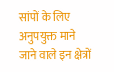सांपों के लिए अनुपयुक्त माने जाने वाले इन क्षेत्रों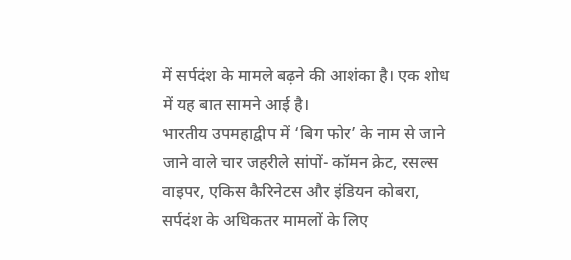में सर्पदंश के मामले बढ़ने की आशंका है। एक शोध में यह बात सामने आई है।
भारतीय उपमहाद्वीप में ‘बिग फोर’ के नाम से जाने जाने वाले चार जहरीले सांपों- कॉमन क्रेट, रसल्स वाइपर, एकिस कैरिनेटस और इंडियन कोबरा, सर्पदंश के अधिकतर मामलों के लिए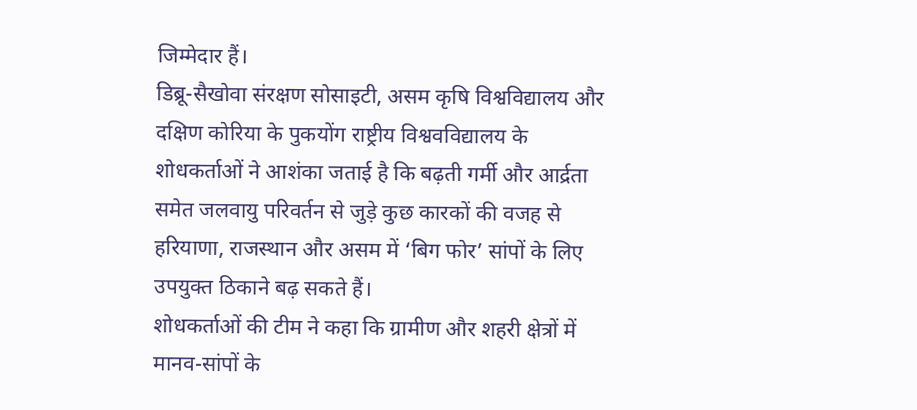जिम्मेदार हैं।
डिब्रू-सैखोवा संरक्षण सोसाइटी, असम कृषि विश्वविद्यालय और दक्षिण कोरिया के पुकयोंग राष्ट्रीय विश्ववविद्यालय के शोधकर्ताओं ने आशंका जताई है कि बढ़ती गर्मी और आर्द्रता समेत जलवायु परिवर्तन से जुड़े कुछ कारकों की वजह से हरियाणा, राजस्थान और असम में ‘बिग फोर’ सांपों के लिए उपयुक्त ठिकाने बढ़ सकते हैं।
शोधकर्ताओं की टीम ने कहा कि ग्रामीण और शहरी क्षेत्रों में मानव-सांपों के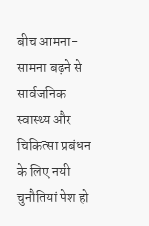बीच आमना-सामना बढ़ने से सार्वजनिक स्वास्थ्य और चिकित्सा प्रबंधन के लिए नयी चुनौतियां पेश हो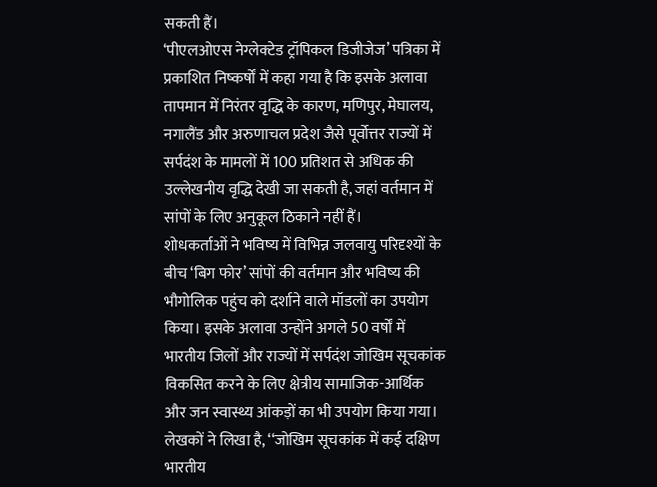सकती हैं।
‘पीएलओएस नेग्लेक्टेड ट्रॉपिकल डिजीजेज’ पत्रिका में प्रकाशित निष्कर्षों में कहा गया है कि इसके अलावा तापमान में निरंतर वृद्धि के कारण, मणिपुर, मेघालय, नगालैंड और अरुणाचल प्रदेश जैसे पूर्वोत्तर राज्यों में सर्पदंश के मामलों में 100 प्रतिशत से अधिक की उल्लेखनीय वृद्धि देखी जा सकती है, जहां वर्तमान में सांपों के लिए अनुकूल ठिकाने नहीं हैं।
शोधकर्ताओं ने भविष्य में विभिन्न जलवायु परिदृश्यों के बीच ‘बिग फोर’ सांपों की वर्तमान और भविष्य की भौगोलिक पहुंच को दर्शाने वाले मॉडलों का उपयोग किया। इसके अलावा उन्होंने अगले 50 वर्षों में भारतीय जिलों और राज्यों में सर्पदंश जोखिम सूचकांक विकसित करने के लिए क्षेत्रीय सामाजिक-आर्थिक और जन स्वास्थ्य आंकड़ों का भी उपयोग किया गया।
लेखकों ने लिखा है, ‘‘जोखिम सूचकांक में कई दक्षिण भारतीय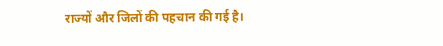राज्यों और जिलों की पहचान की गई है।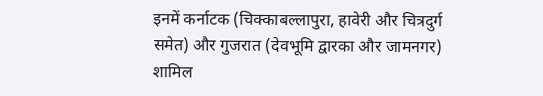इनमें कर्नाटक (चिक्काबल्लापुरा, हावेरी और चित्रदुर्ग समेत) और गुजरात (देवभूमि द्वारका और जामनगर) शामिल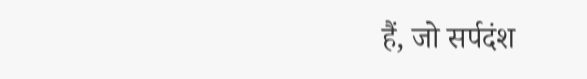हैं, जो सर्पदंश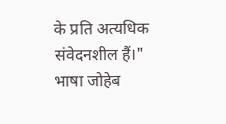के प्रति अत्यधिक संवेदनशील हैं।"
भाषा जोहेब